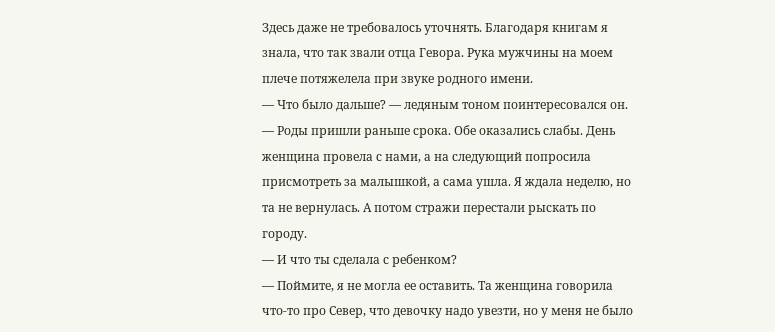Здесь даже не требовалось уточнять. Благодаря книгам я знала, что так звали отца Гевора. Рука мужчины на моем плече потяжелела при звуке родного имени.
— Что было дальше? — ледяным тоном поинтересовался он.
— Роды пришли раньше срока. Обе оказались слабы. День женщина провела с нами, а на следующий попросила присмотреть за малышкой, а сама ушла. Я ждала неделю, но та не вернулась. А потом стражи перестали рыскать по городу.
— И что ты сделала с ребенком?
— Поймите, я не могла ее оставить. Та женщина говорила что-то про Север, что девочку надо увезти, но у меня не было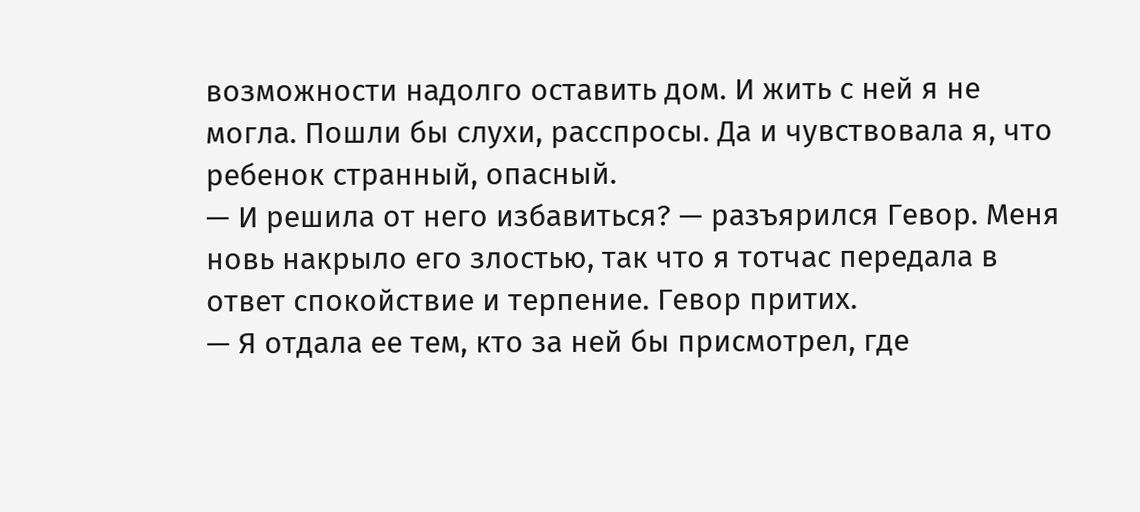возможности надолго оставить дом. И жить с ней я не могла. Пошли бы слухи, расспросы. Да и чувствовала я, что ребенок странный, опасный.
— И решила от него избавиться? — разъярился Гевор. Меня новь накрыло его злостью, так что я тотчас передала в ответ спокойствие и терпение. Гевор притих.
— Я отдала ее тем, кто за ней бы присмотрел, где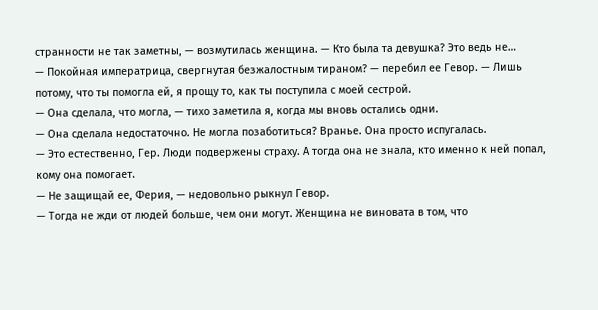странности не так заметны, — возмутилась женщина. — Кто была та девушка? Это ведь не…
— Покойная императрица, свергнутая безжалостным тираном? — перебил ее Гевор. — Лишь потому, что ты помогла ей, я прощу то, как ты поступила с моей сестрой.
— Она сделала, что могла, — тихо заметила я, когда мы вновь остались одни.
— Она сделала недостаточно. Не могла позаботиться? Вранье. Она просто испугалась.
— Это естественно, Гер. Люди подвержены страху. А тогда она не знала, кто именно к ней попал, кому она помогает.
— Не защищай ее, Ферия, — недовольно рыкнул Гевор.
— Тогда не жди от людей больше, чем они могут. Женщина не виновата в том, что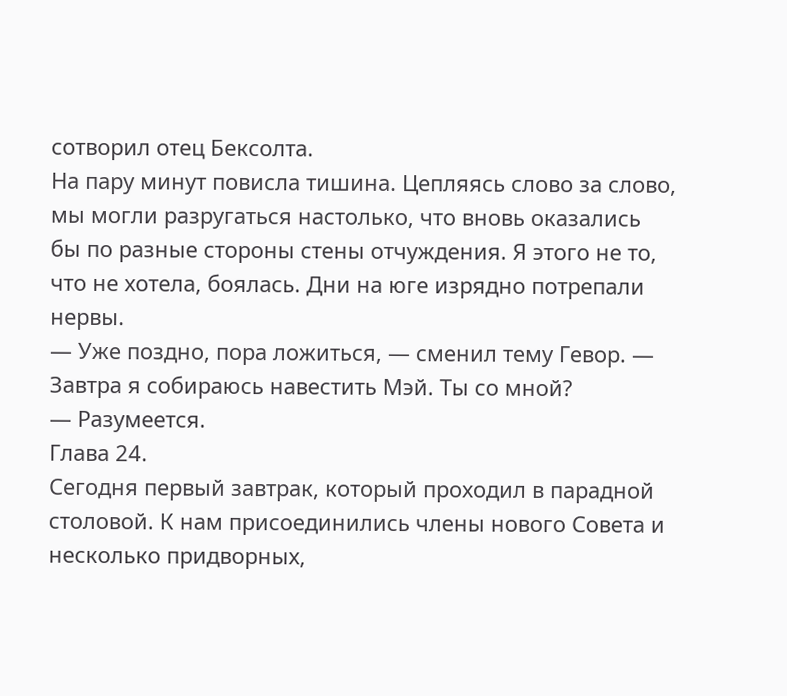сотворил отец Бексолта.
На пару минут повисла тишина. Цепляясь слово за слово, мы могли разругаться настолько, что вновь оказались бы по разные стороны стены отчуждения. Я этого не то, что не хотела, боялась. Дни на юге изрядно потрепали нервы.
— Уже поздно, пора ложиться, — сменил тему Гевор. — Завтра я собираюсь навестить Мэй. Ты со мной?
— Разумеется.
Глава 24.
Сегодня первый завтрак, который проходил в парадной столовой. К нам присоединились члены нового Совета и несколько придворных,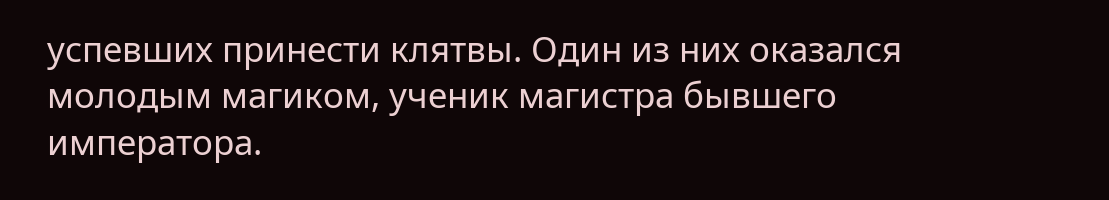успевших принести клятвы. Один из них оказался молодым магиком, ученик магистра бывшего императора.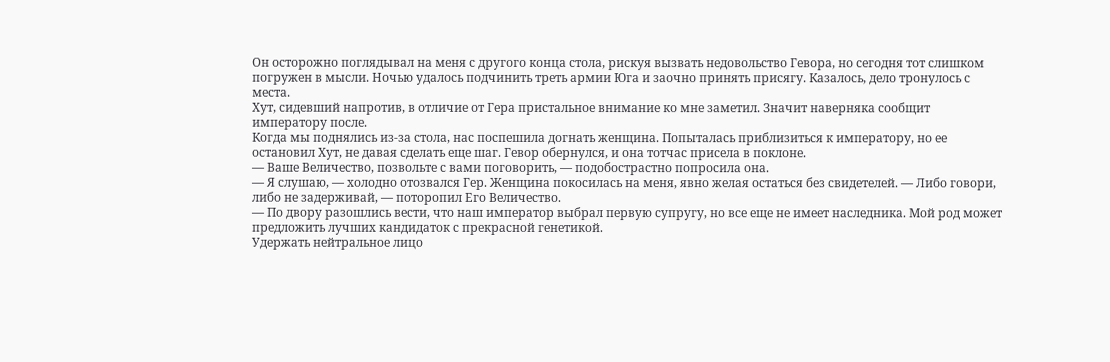Он осторожно поглядывал на меня с другого конца стола, рискуя вызвать недовольство Гевора, но сегодня тот слишком погружен в мысли. Ночью удалось подчинить треть армии Юга и заочно принять присягу. Казалось, дело тронулось с места.
Хут, сидевший напротив, в отличие от Гера пристальное внимание ко мне заметил. Значит наверняка сообщит императору после.
Когда мы поднялись из-за стола, нас поспешила догнать женщина. Попыталась приблизиться к императору, но ее остановил Хут, не давая сделать еще шаг. Гевор обернулся, и она тотчас присела в поклоне.
— Ваше Величество, позвольте с вами поговорить, — подобострастно попросила она.
— Я слушаю, — холодно отозвался Гер. Женщина покосилась на меня, явно желая остаться без свидетелей. — Либо говори, либо не задерживай, — поторопил Его Величество.
— По двору разошлись вести, что наш император выбрал первую супругу, но все еще не имеет наследника. Мой род может предложить лучших кандидаток с прекрасной генетикой.
Удержать нейтральное лицо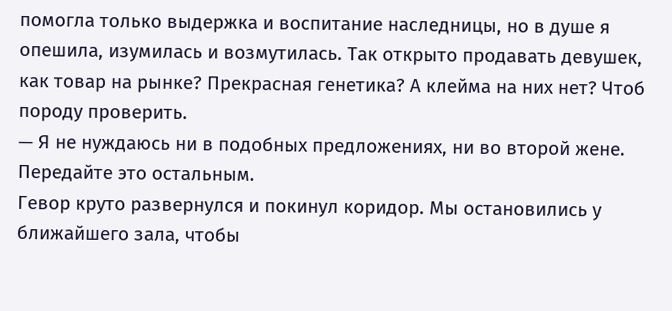помогла только выдержка и воспитание наследницы, но в душе я опешила, изумилась и возмутилась. Так открыто продавать девушек, как товар на рынке? Прекрасная генетика? А клейма на них нет? Чтоб породу проверить.
— Я не нуждаюсь ни в подобных предложениях, ни во второй жене. Передайте это остальным.
Гевор круто развернулся и покинул коридор. Мы остановились у ближайшего зала, чтобы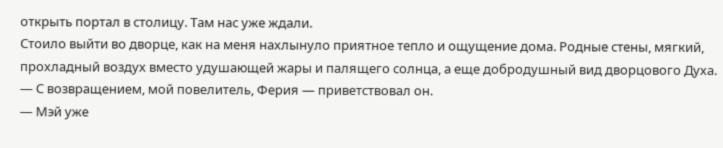открыть портал в столицу. Там нас уже ждали.
Стоило выйти во дворце, как на меня нахлынуло приятное тепло и ощущение дома. Родные стены, мягкий, прохладный воздух вместо удушающей жары и палящего солнца, а еще добродушный вид дворцового Духа.
— С возвращением, мой повелитель, Ферия — приветствовал он.
— Мэй уже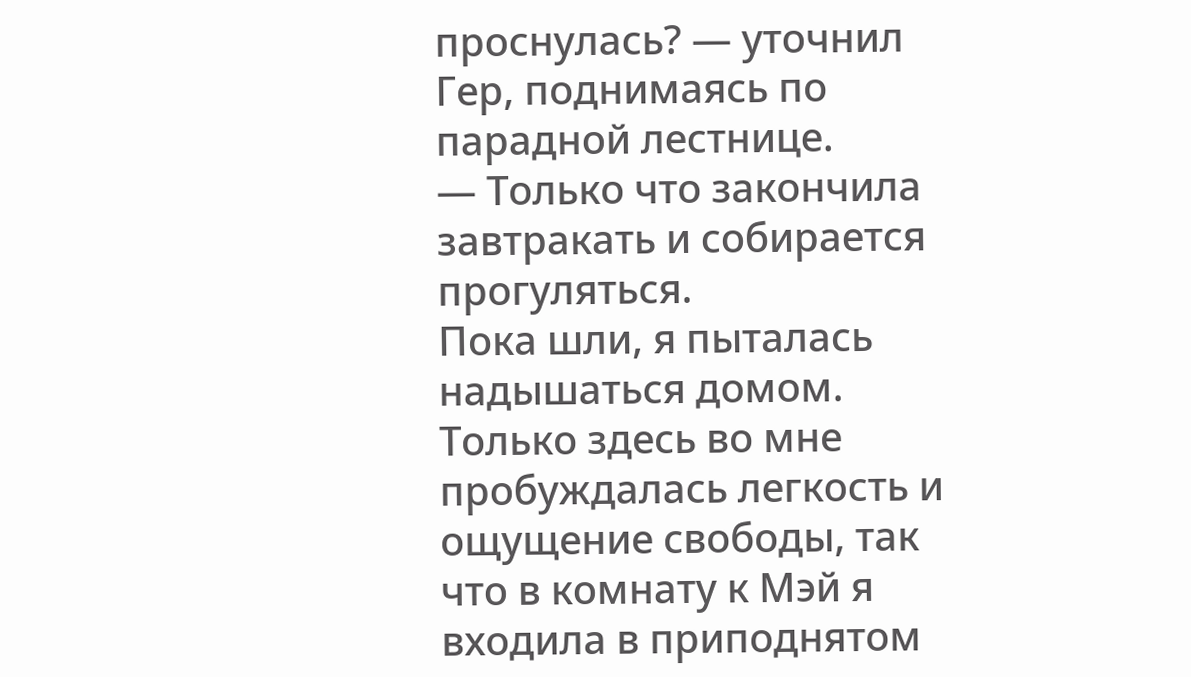проснулась? — уточнил Гер, поднимаясь по парадной лестнице.
— Только что закончила завтракать и собирается прогуляться.
Пока шли, я пыталась надышаться домом. Только здесь во мне пробуждалась легкость и ощущение свободы, так что в комнату к Мэй я входила в приподнятом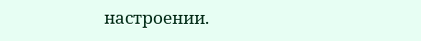настроении.